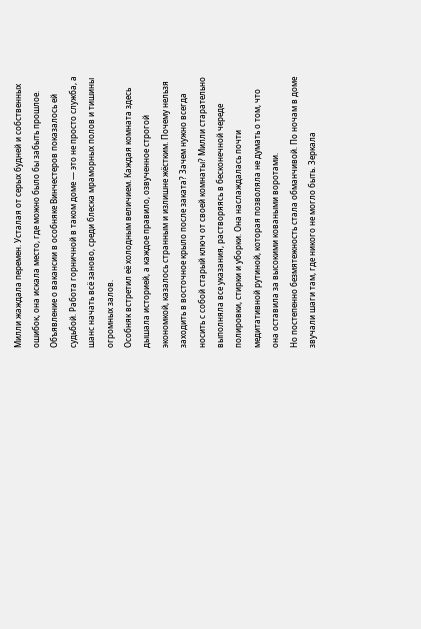Милли жаждала перемен. Усталая от серых будней и собственных ошибок, она искала место, где можно было бы забыть прошлое. Объявление о вакансии в особняке Винчестеров показалось ей судьбой. Работа горничной в таком доме — это не просто служба, а шанс начать всё заново, среди блеска мраморных полов и тишины огромных залов.
Особняк встретил её холодным величием. Каждая комната здесь дышала историей, а каждое правило, озвученное строгой экономкой, казалось странным и излишне жёстким. Почему нельзя заходить в восточное крыло после заката? Зачем нужно всегда носить с собой старый ключ от своей комнаты? Милли старательно выполняла все указания, растворяясь в бесконечной череде полировки, стирки и уборки. Она наслаждалась почти медитативной рутиной, которая позволяла не думать о том, что она оставила за высокими коваными воротами.
Но постепенно безмятежность стала обманчивой. По ночам в доме звучали шаги там, где никого не могло быть. Зеркала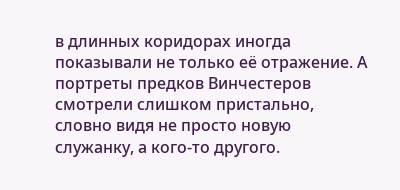в длинных коридорах иногда показывали не только её отражение. А портреты предков Винчестеров смотрели слишком пристально, словно видя не просто новую служанку, а кого-то другого.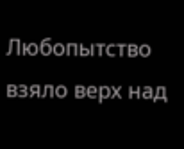Любопытство взяло верх над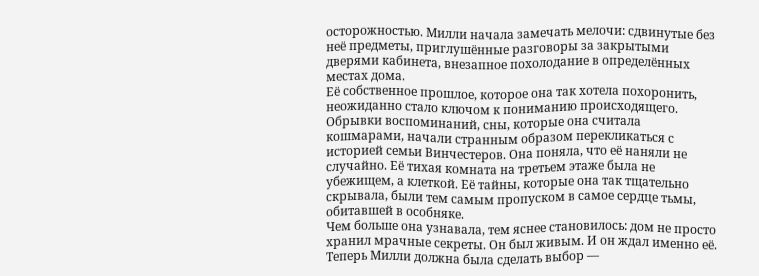осторожностью. Милли начала замечать мелочи: сдвинутые без неё предметы, приглушённые разговоры за закрытыми дверями кабинета, внезапное похолодание в определённых местах дома.
Её собственное прошлое, которое она так хотела похоронить, неожиданно стало ключом к пониманию происходящего. Обрывки воспоминаний, сны, которые она считала кошмарами, начали странным образом перекликаться с историей семьи Винчестеров. Она поняла, что её наняли не случайно. Её тихая комната на третьем этаже была не убежищем, а клеткой. Её тайны, которые она так тщательно скрывала, были тем самым пропуском в самое сердце тьмы, обитавшей в особняке.
Чем больше она узнавала, тем яснее становилось: дом не просто хранил мрачные секреты. Он был живым. И он ждал именно её. Теперь Милли должна была сделать выбор —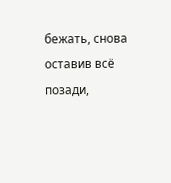бежать, снова оставив всё позади,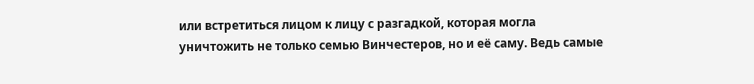или встретиться лицом к лицу с разгадкой, которая могла уничтожить не только семью Винчестеров, но и её саму. Ведь самые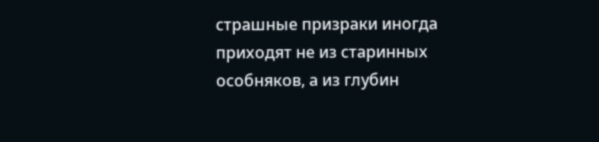страшные призраки иногда приходят не из старинных особняков, а из глубин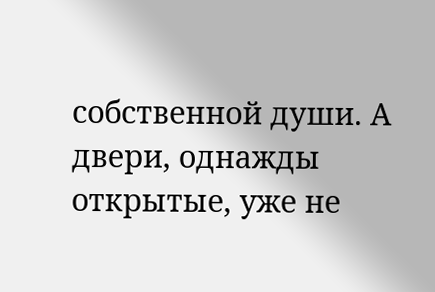собственной души. А двери, однажды открытые, уже не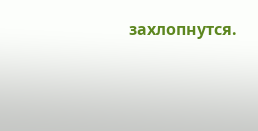захлопнутся.